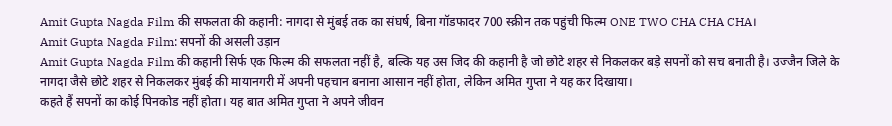Amit Gupta Nagda Film की सफलता की कहानी: नागदा से मुंबई तक का संघर्ष, बिना गॉडफादर 700 स्क्रीन तक पहुंची फिल्म ONE TWO CHA CHA CHA।
Amit Gupta Nagda Film: सपनों की असली उड़ान
Amit Gupta Nagda Film की कहानी सिर्फ एक फिल्म की सफलता नहीं है, बल्कि यह उस जिद की कहानी है जो छोटे शहर से निकलकर बड़े सपनों को सच बनाती है। उज्जैन जिले के नागदा जैसे छोटे शहर से निकलकर मुंबई की मायानगरी में अपनी पहचान बनाना आसान नहीं होता, लेकिन अमित गुप्ता ने यह कर दिखाया।
कहते हैं सपनों का कोई पिनकोड नहीं होता। यह बात अमित गुप्ता ने अपने जीवन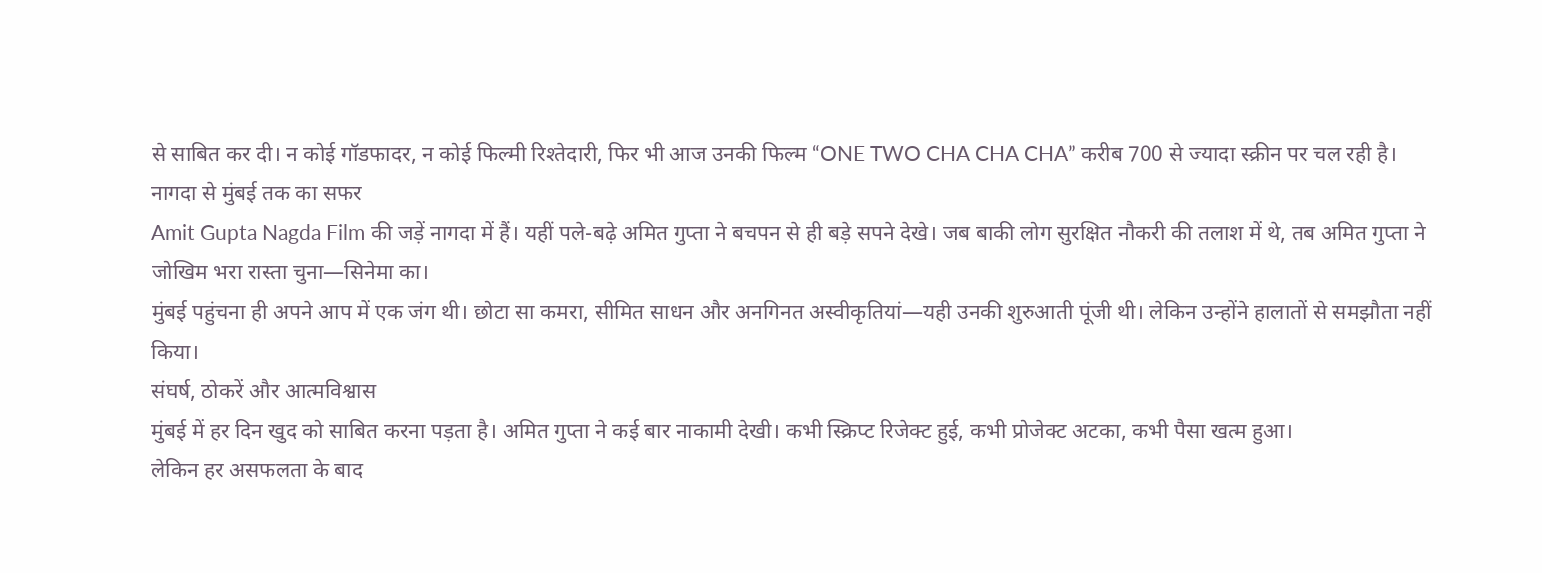से साबित कर दी। न कोई गॉडफादर, न कोई फिल्मी रिश्तेदारी, फिर भी आज उनकी फिल्म “ONE TWO CHA CHA CHA” करीब 700 से ज्यादा स्क्रीन पर चल रही है।
नागदा से मुंबई तक का सफर
Amit Gupta Nagda Film की जड़ें नागदा में हैं। यहीं पले-बढ़े अमित गुप्ता ने बचपन से ही बड़े सपने देखे। जब बाकी लोग सुरक्षित नौकरी की तलाश में थे, तब अमित गुप्ता ने जोखिम भरा रास्ता चुना—सिनेमा का।
मुंबई पहुंचना ही अपने आप में एक जंग थी। छोटा सा कमरा, सीमित साधन और अनगिनत अस्वीकृतियां—यही उनकी शुरुआती पूंजी थी। लेकिन उन्होंने हालातों से समझौता नहीं किया।
संघर्ष, ठोकरें और आत्मविश्वास
मुंबई में हर दिन खुद को साबित करना पड़ता है। अमित गुप्ता ने कई बार नाकामी देखी। कभी स्क्रिप्ट रिजेक्ट हुई, कभी प्रोजेक्ट अटका, कभी पैसा खत्म हुआ।
लेकिन हर असफलता के बाद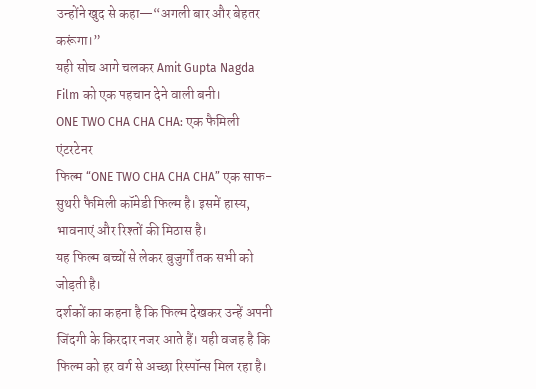उन्होंने खुद से कहा—“अगली बार और बेहतर करूंगा।”
यही सोच आगे चलकर Amit Gupta Nagda Film को एक पहचान देने वाली बनी।
ONE TWO CHA CHA CHA: एक फैमिली एंटरटेनर
फिल्म “ONE TWO CHA CHA CHA” एक साफ-सुथरी फैमिली कॉमेडी फिल्म है। इसमें हास्य, भावनाएं और रिश्तों की मिठास है।
यह फिल्म बच्चों से लेकर बुजुर्गों तक सभी को जोड़ती है।
दर्शकों का कहना है कि फिल्म देखकर उन्हें अपनी जिंदगी के किरदार नजर आते हैं। यही वजह है कि फिल्म को हर वर्ग से अच्छा रिस्पॉन्स मिल रहा है।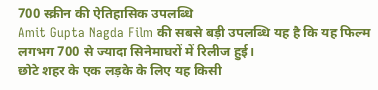700 स्क्रीन की ऐतिहासिक उपलब्धि
Amit Gupta Nagda Film की सबसे बड़ी उपलब्धि यह है कि यह फिल्म लगभग 700 से ज्यादा सिनेमाघरों में रिलीज हुई।
छोटे शहर के एक लड़के के लिए यह किसी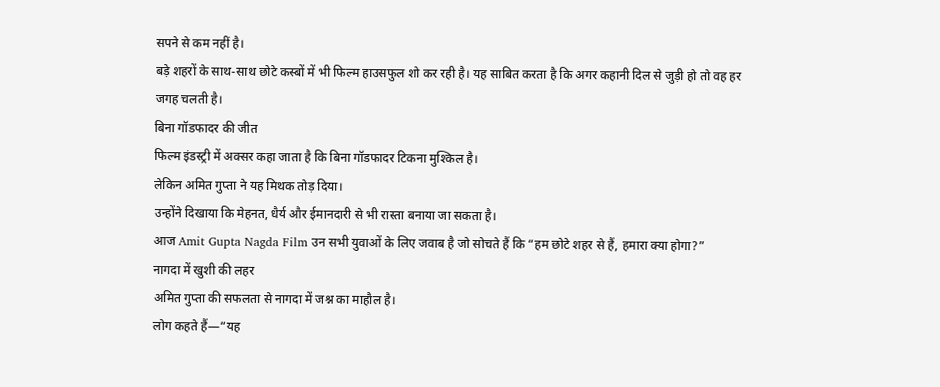सपने से कम नहीं है।
बड़े शहरों के साथ-साथ छोटे कस्बों में भी फिल्म हाउसफुल शो कर रही है। यह साबित करता है कि अगर कहानी दिल से जुड़ी हो तो वह हर जगह चलती है।
बिना गॉडफादर की जीत
फिल्म इंडस्ट्री में अक्सर कहा जाता है कि बिना गॉडफादर टिकना मुश्किल है।
लेकिन अमित गुप्ता ने यह मिथक तोड़ दिया।
उन्होंने दिखाया कि मेहनत, धैर्य और ईमानदारी से भी रास्ता बनाया जा सकता है।
आज Amit Gupta Nagda Film उन सभी युवाओं के लिए जवाब है जो सोचते हैं कि “हम छोटे शहर से हैं, हमारा क्या होगा?”
नागदा में खुशी की लहर
अमित गुप्ता की सफलता से नागदा में जश्न का माहौल है।
लोग कहते हैं—“यह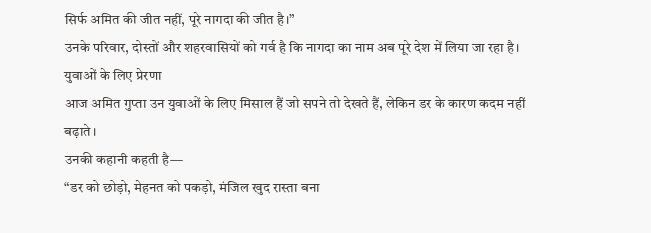सिर्फ अमित की जीत नहीं, पूरे नागदा की जीत है।”
उनके परिवार, दोस्तों और शहरवासियों को गर्व है कि नागदा का नाम अब पूरे देश में लिया जा रहा है।
युवाओं के लिए प्रेरणा
आज अमित गुप्ता उन युवाओं के लिए मिसाल हैं जो सपने तो देखते हैं, लेकिन डर के कारण कदम नहीं बढ़ाते।
उनकी कहानी कहती है—
“डर को छोड़ो, मेहनत को पकड़ो, मंजिल खुद रास्ता बना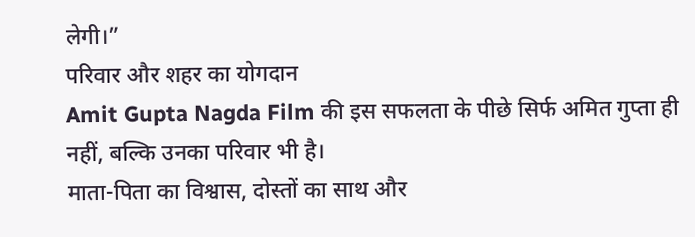लेगी।”
परिवार और शहर का योगदान
Amit Gupta Nagda Film की इस सफलता के पीछे सिर्फ अमित गुप्ता ही नहीं, बल्कि उनका परिवार भी है।
माता-पिता का विश्वास, दोस्तों का साथ और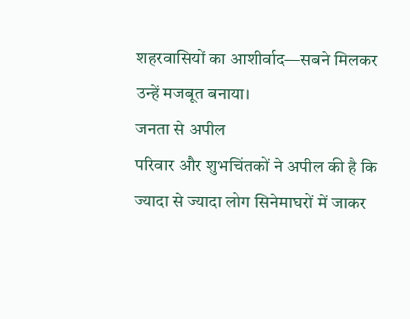शहरवासियों का आशीर्वाद—सबने मिलकर उन्हें मजबूत बनाया।
जनता से अपील
परिवार और शुभचिंतकों ने अपील की है कि ज्यादा से ज्यादा लोग सिनेमाघरों में जाकर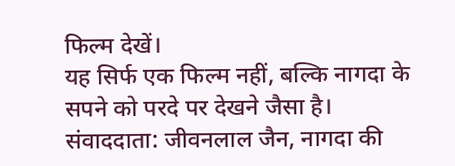फिल्म देखें।
यह सिर्फ एक फिल्म नहीं, बल्कि नागदा के सपने को परदे पर देखने जैसा है।
संवाददाता: जीवनलाल जैन, नागदा की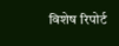विशेष रिपोर्ट